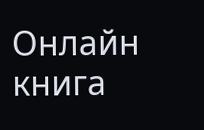Онлайн книга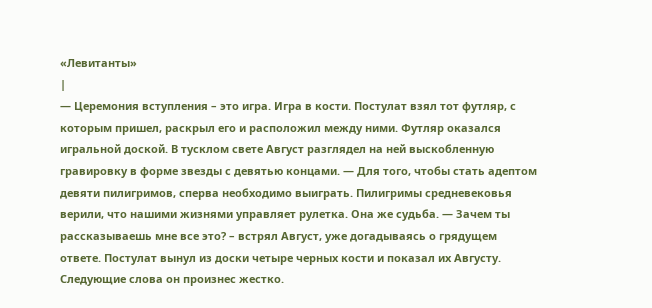«Левитанты»
|
— Церемония вступления – это игра. Игра в кости. Постулат взял тот футляр, с которым пришел, раскрыл его и расположил между ними. Футляр оказался игральной доской. В тусклом свете Август разглядел на ней выскобленную гравировку в форме звезды с девятью концами. — Для того, чтобы стать адептом девяти пилигримов, сперва необходимо выиграть. Пилигримы средневековья верили, что нашими жизнями управляет рулетка. Она же судьба. — Зачем ты рассказываешь мне все это? – встрял Август, уже догадываясь о грядущем ответе. Постулат вынул из доски четыре черных кости и показал их Августу. Следующие слова он произнес жестко.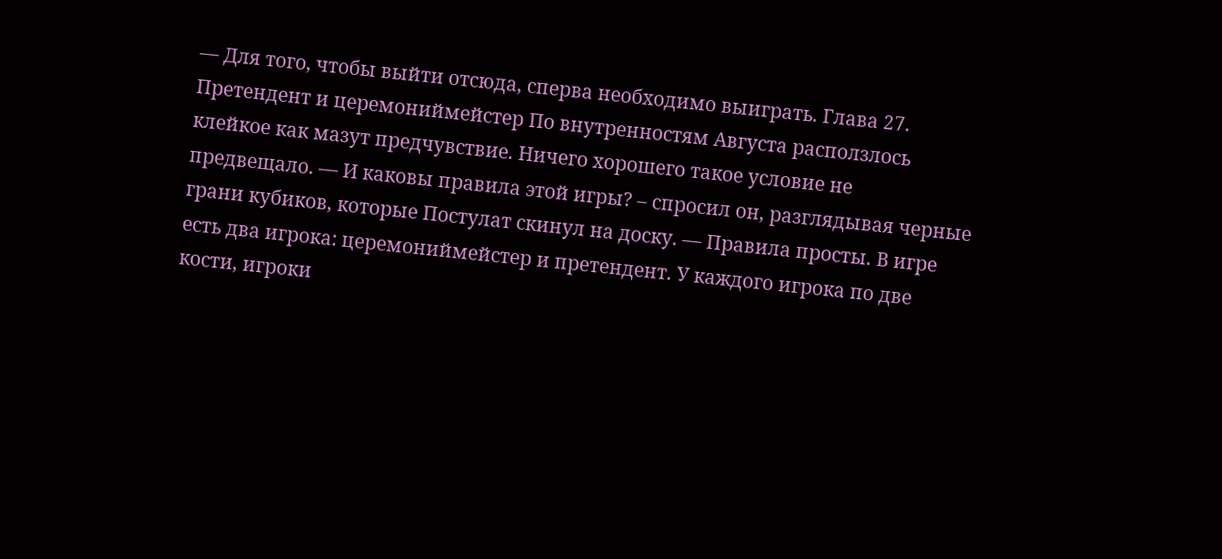— Для того, чтобы выйти отсюда, сперва необходимо выиграть. Глава 27. Претендент и церемониймейстер По внутренностям Августа расползлось клейкое как мазут предчувствие. Ничего хорошего такое условие не предвещало. — И каковы правила этой игры? – спросил он, разглядывая черные грани кубиков, которые Постулат скинул на доску. — Правила просты. В игре есть два игрока: церемониймейстер и претендент. У каждого игрока по две кости, игроки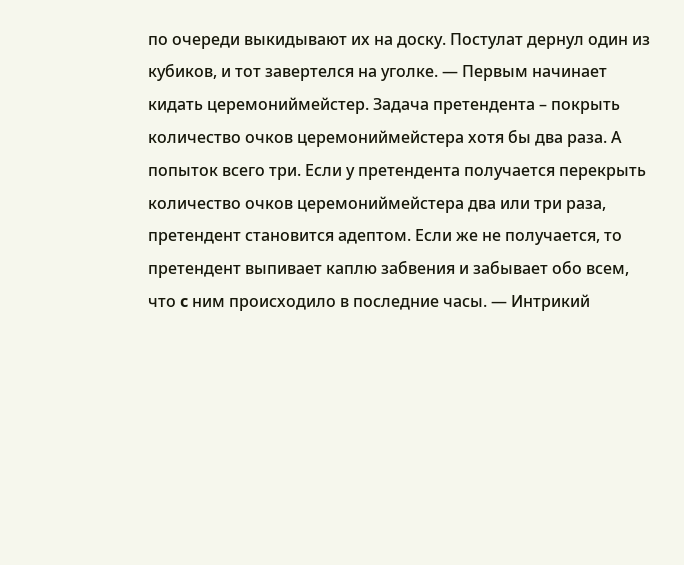по очереди выкидывают их на доску. Постулат дернул один из кубиков, и тот завертелся на уголке. — Первым начинает кидать церемониймейстер. Задача претендента – покрыть количество очков церемониймейстера хотя бы два раза. А попыток всего три. Если у претендента получается перекрыть количество очков церемониймейстера два или три раза, претендент становится адептом. Если же не получается, то претендент выпивает каплю забвения и забывает обо всем, что c ним происходило в последние часы. — Интрикий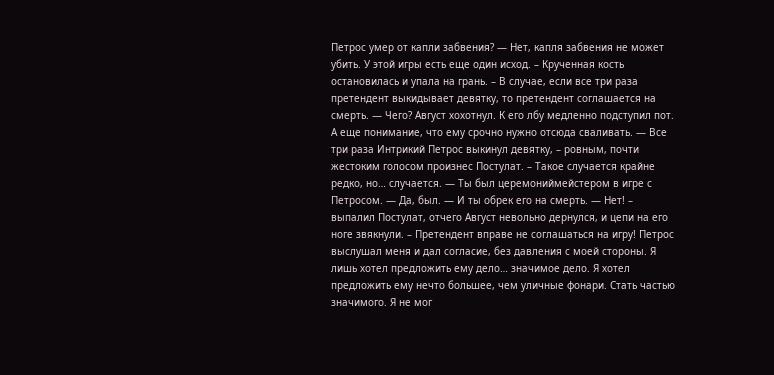Петрос умер от капли забвения? — Нет, капля забвения не может убить. У этой игры есть еще один исход. – Крученная кость остановилась и упала на грань. – В случае, если все три раза претендент выкидывает девятку, то претендент соглашается на смерть. — Чего? Август хохотнул. К его лбу медленно подступил пот. А еще понимание, что ему срочно нужно отсюда сваливать. — Все три раза Интрикий Петрос выкинул девятку, – ровным, почти жестоким голосом произнес Постулат. – Такое случается крайне редко, но… случается. — Ты был церемониймейстером в игре с Петросом. — Да, был. — И ты обрек его на смерть. — Нет! – выпалил Постулат, отчего Август невольно дернулся, и цепи на его ноге звякнули. – Претендент вправе не соглашаться на игру! Петрос выслушал меня и дал согласие, без давления с моей стороны. Я лишь хотел предложить ему дело… значимое дело. Я хотел предложить ему нечто большее, чем уличные фонари. Стать частью значимого. Я не мог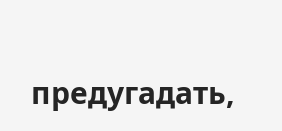предугадать,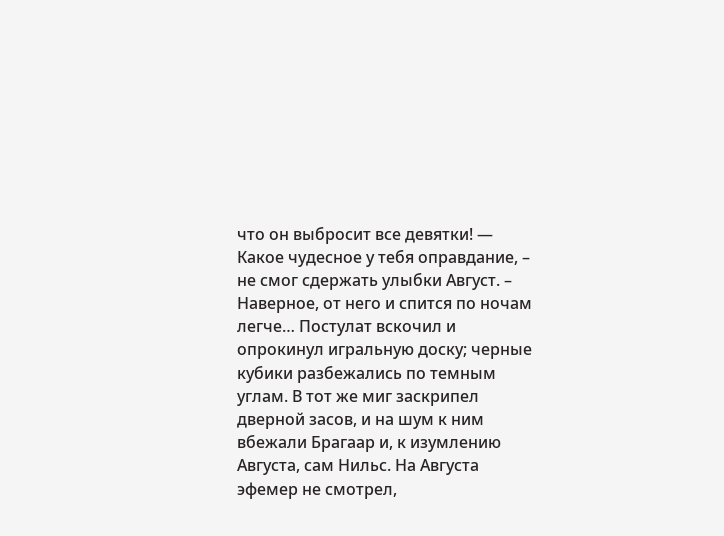что он выбросит все девятки! — Какое чудесное у тебя оправдание, – не смог сдержать улыбки Август. – Наверное, от него и спится по ночам легче… Постулат вскочил и опрокинул игральную доску; черные кубики разбежались по темным углам. В тот же миг заскрипел дверной засов, и на шум к ним вбежали Брагаар и, к изумлению Августа, сам Нильс. На Августа эфемер не смотрел,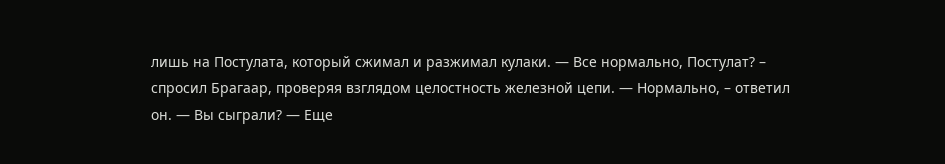лишь на Постулата, который сжимал и разжимал кулаки. — Все нормально, Постулат? – спросил Брагаар, проверяя взглядом целостность железной цепи. — Нормально, – ответил он. — Вы сыграли? — Еще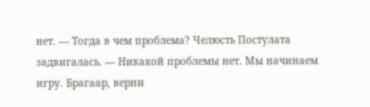нет. — Тогда в чем проблема? Челюсть Постулата задвигалась. — Никакой проблемы нет. Мы начинаем игру. Брагаар, верни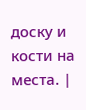доску и кости на места. |